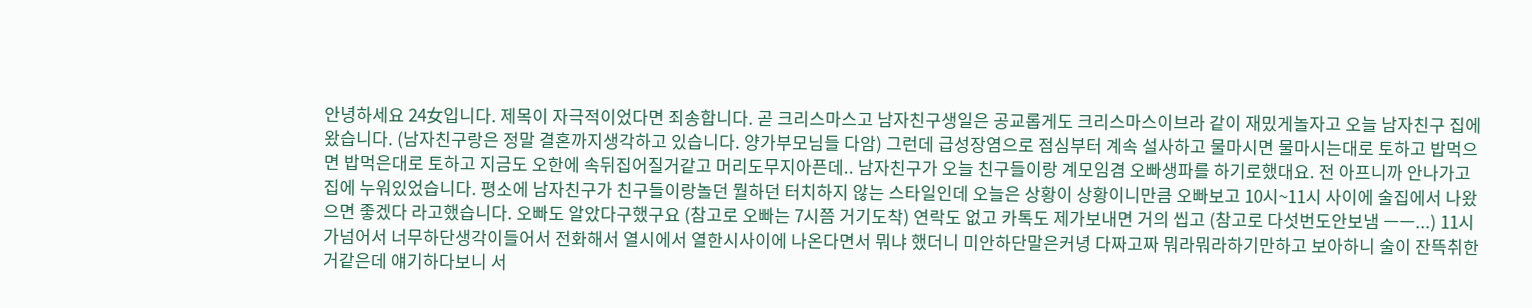안녕하세요 24女입니다. 제목이 자극적이었다면 죄송합니다. 곧 크리스마스고 남자친구생일은 공교롭게도 크리스마스이브라 같이 재밌게놀자고 오늘 남자친구 집에 왔습니다. (남자친구랑은 정말 결혼까지생각하고 있습니다. 양가부모님들 다암) 그런데 급성장염으로 점심부터 계속 설사하고 물마시면 물마시는대로 토하고 밥먹으면 밥먹은대로 토하고 지금도 오한에 속뒤집어질거같고 머리도무지아픈데.. 남자친구가 오늘 친구들이랑 계모임겸 오빠생파를 하기로했대요. 전 아프니까 안나가고 집에 누워있었습니다. 평소에 남자친구가 친구들이랑놀던 뭘하던 터치하지 않는 스타일인데 오늘은 상황이 상황이니만큼 오빠보고 10시~11시 사이에 술집에서 나왔으면 좋겠다 라고했습니다. 오빠도 알았다구했구요 (참고로 오빠는 7시쯤 거기도착) 연락도 없고 카톡도 제가보내면 거의 씹고 (참고로 다섯번도안보냄 ㅡㅡ...) 11시가넘어서 너무하단생각이들어서 전화해서 열시에서 열한시사이에 나온다면서 뭐냐 했더니 미안하단말은커녕 다짜고짜 뭐라뭐라하기만하고 보아하니 술이 잔뜩취한거같은데 얘기하다보니 서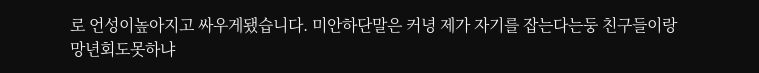로 언성이높아지고 싸우게됐습니다. 미안하단말은 커녕 제가 자기를 잡는다는둥 친구들이랑 망년회도못하냐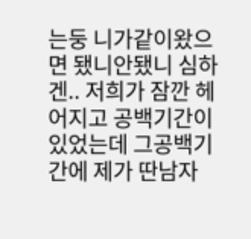는둥 니가같이왔으면 됐니안됐니 심하겐.. 저희가 잠깐 헤어지고 공백기간이 있었는데 그공백기간에 제가 딴남자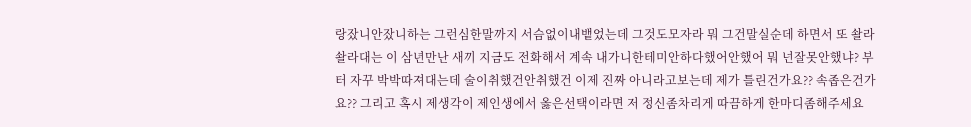랑잤니안잤니하는 그런심한말까지 서슴없이내뱉었는데 그것도모자라 뭐 그건말실순데 하면서 또 솰라솰라대는 이 삼년만난 새끼 지금도 전화해서 계속 내가니한테미안하다했어안했어 뭐 넌잘못안했냐? 부터 자꾸 박박따져대는데 술이취했건안취했건 이제 진짜 아니라고보는데 제가 틀린건가요?? 속좁은건가요?? 그리고 혹시 제생각이 제인생에서 옳은선택이라면 저 정신좀차리게 따끔하게 한마디좀해주세요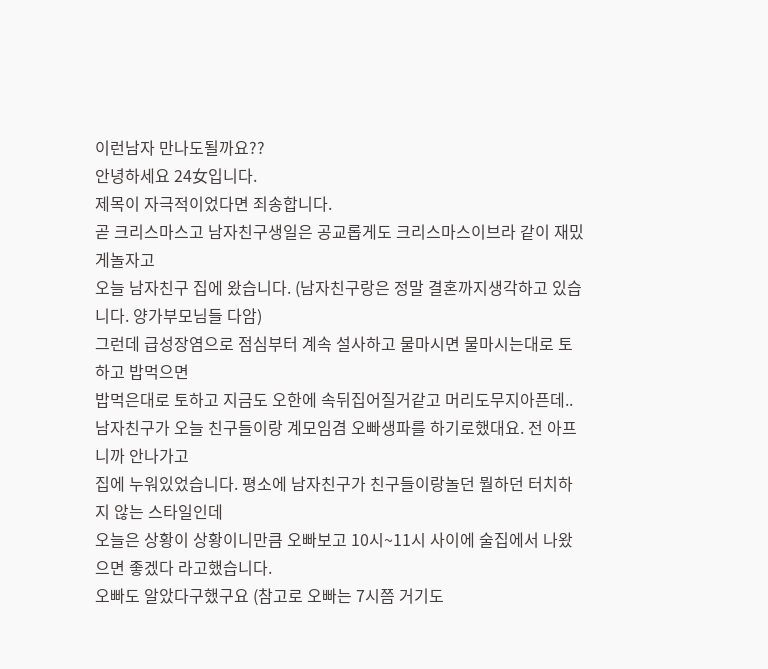이런남자 만나도될까요??
안녕하세요 24女입니다.
제목이 자극적이었다면 죄송합니다.
곧 크리스마스고 남자친구생일은 공교롭게도 크리스마스이브라 같이 재밌게놀자고
오늘 남자친구 집에 왔습니다. (남자친구랑은 정말 결혼까지생각하고 있습니다. 양가부모님들 다암)
그런데 급성장염으로 점심부터 계속 설사하고 물마시면 물마시는대로 토하고 밥먹으면
밥먹은대로 토하고 지금도 오한에 속뒤집어질거같고 머리도무지아픈데..
남자친구가 오늘 친구들이랑 계모임겸 오빠생파를 하기로했대요. 전 아프니까 안나가고
집에 누워있었습니다. 평소에 남자친구가 친구들이랑놀던 뭘하던 터치하지 않는 스타일인데
오늘은 상황이 상황이니만큼 오빠보고 10시~11시 사이에 술집에서 나왔으면 좋겠다 라고했습니다.
오빠도 알았다구했구요 (참고로 오빠는 7시쯤 거기도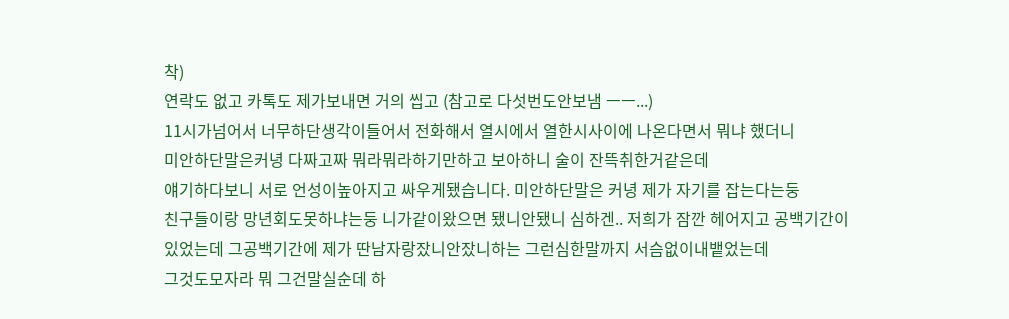착)
연락도 없고 카톡도 제가보내면 거의 씹고 (참고로 다섯번도안보냄 ㅡㅡ...)
11시가넘어서 너무하단생각이들어서 전화해서 열시에서 열한시사이에 나온다면서 뭐냐 했더니
미안하단말은커녕 다짜고짜 뭐라뭐라하기만하고 보아하니 술이 잔뜩취한거같은데
얘기하다보니 서로 언성이높아지고 싸우게됐습니다. 미안하단말은 커녕 제가 자기를 잡는다는둥
친구들이랑 망년회도못하냐는둥 니가같이왔으면 됐니안됐니 심하겐.. 저희가 잠깐 헤어지고 공백기간이
있었는데 그공백기간에 제가 딴남자랑잤니안잤니하는 그런심한말까지 서슴없이내뱉었는데
그것도모자라 뭐 그건말실순데 하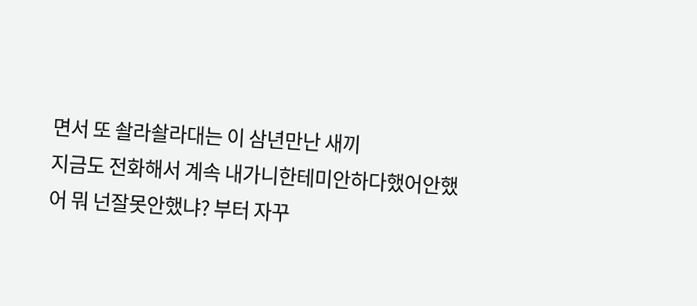면서 또 솰라솰라대는 이 삼년만난 새끼
지금도 전화해서 계속 내가니한테미안하다했어안했어 뭐 넌잘못안했냐? 부터 자꾸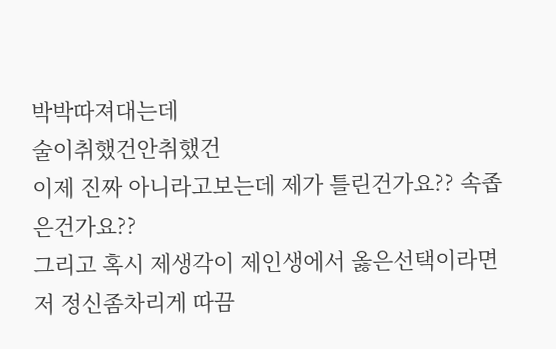박박따져대는데
술이취했건안취했건
이제 진짜 아니라고보는데 제가 틀린건가요?? 속좁은건가요??
그리고 혹시 제생각이 제인생에서 옳은선택이라면 저 정신좀차리게 따끔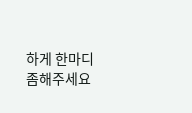하게 한마디좀해주세요